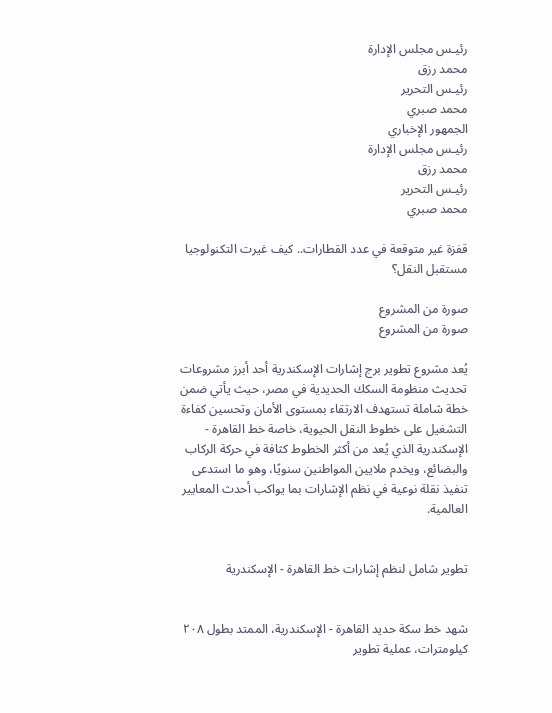رئيـس مجلس الإدارة
محمد رزق
رئيـس التحرير
محمد صبري
الجمهور الإخباري
رئيـس مجلس الإدارة
محمد رزق
رئيـس التحرير
محمد صبري

قفزة غير متوقعة في عدد القطارات.. كيف غيرت التكنولوجيا مستقبل النقل؟

صورة من المشروع
صورة من المشروع

يُعد مشروع تطوير برج إشارات الإسكندرية أحد أبرز مشروعات تحديث منظومة السكك الحديدية في مصر، حيث يأتي ضمن خطة شاملة تستهدف الارتقاء بمستوى الأمان وتحسين كفاءة التشغيل على خطوط النقل الحيوية، خاصة خط القاهرة - الإسكندرية الذي يُعد من أكثر الخطوط كثافة في حركة الركاب والبضائع، ويخدم ملايين المواطنين سنويًا، وهو ما استدعى تنفيذ نقلة نوعية في نظم الإشارات بما يواكب أحدث المعايير العالمية.


تطوير شامل لنظم إشارات خط القاهرة - الإسكندرية


شهد خط سكة حديد القاهرة - الإسكندرية، الممتد بطول ٢٠٨ كيلومترات، عملية تطوير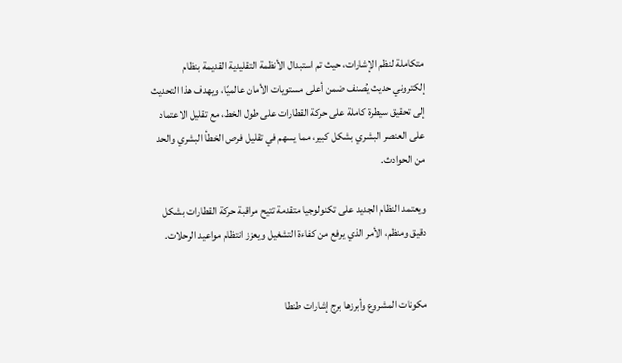متكاملة لنظم الإشارات، حيث تم استبدال الأنظمة التقليدية القديمة بنظام إلكتروني حديث يُصنف ضمن أعلى مستويات الأمان عالميًا، ويهدف هذا التحديث إلى تحقيق سيطرة كاملة على حركة القطارات على طول الخط، مع تقليل الاعتماد على العنصر البشري بشكل كبير، مما يسهم في تقليل فرص الخطأ البشري والحد من الحوادث.

ويعتمد النظام الجديد على تكنولوجيا متقدمة تتيح مراقبة حركة القطارات بشكل دقيق ومنظم، الأمر الذي يرفع من كفاءة التشغيل ويعزز انتظام مواعيد الرحلات.


مكونات المشروع وأبرزها برج إشارات طنطا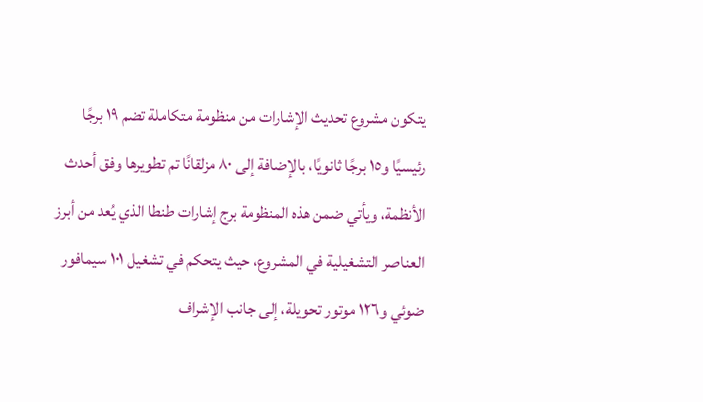يتكون مشروع تحديث الإشارات من منظومة متكاملة تضم ١٩ برجًا رئيسيًا و١٥ برجًا ثانويًا، بالإضافة إلى ٨٠ مزلقانًا تم تطويرها وفق أحدث الأنظمة، ويأتي ضمن هذه المنظومة برج إشارات طنطا الذي يُعد من أبرز العناصر التشغيلية في المشروع، حيث يتحكم في تشغيل ١٠١ سيمافور ضوئي و١٢٦ موتور تحويلة، إلى جانب الإشراف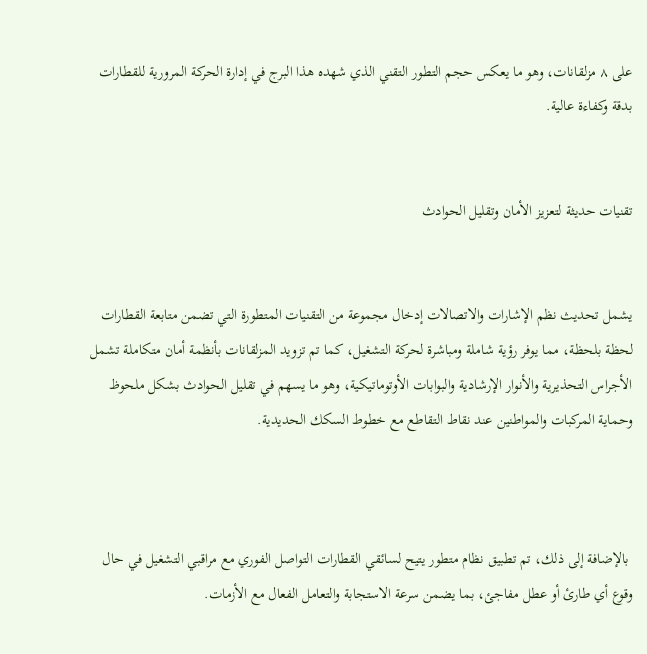على ٨ مزلقانات، وهو ما يعكس حجم التطور التقني الذي شهده هذا البرج في إدارة الحركة المرورية للقطارات بدقة وكفاءة عالية.


تقنيات حديثة لتعزيز الأمان وتقليل الحوادث


يشمل تحديث نظم الإشارات والاتصالات إدخال مجموعة من التقنيات المتطورة التي تضمن متابعة القطارات لحظة بلحظة، مما يوفر رؤية شاملة ومباشرة لحركة التشغيل، كما تم تزويد المزلقانات بأنظمة أمان متكاملة تشمل الأجراس التحذيرية والأنوار الإرشادية والبوابات الأوتوماتيكية، وهو ما يسهم في تقليل الحوادث بشكل ملحوظ وحماية المركبات والمواطنين عند نقاط التقاطع مع خطوط السكك الحديدية.



 بالإضافة إلى ذلك، تم تطبيق نظام متطور يتيح لسائقي القطارات التواصل الفوري مع مراقبي التشغيل في حال وقوع أي طارئ أو عطل مفاجئ، بما يضمن سرعة الاستجابة والتعامل الفعال مع الأزمات.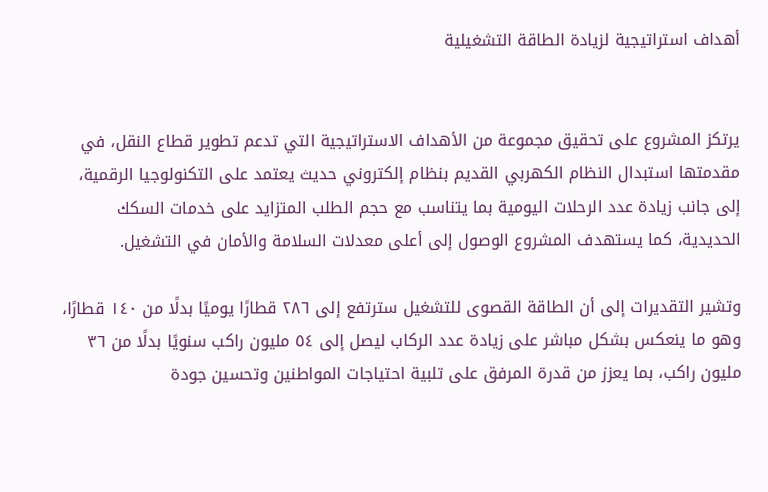أهداف استراتيجية لزيادة الطاقة التشغيلية


يرتكز المشروع على تحقيق مجموعة من الأهداف الاستراتيجية التي تدعم تطوير قطاع النقل، في مقدمتها استبدال النظام الكهربي القديم بنظام إلكتروني حديث يعتمد على التكنولوجيا الرقمية، إلى جانب زيادة عدد الرحلات اليومية بما يتناسب مع حجم الطلب المتزايد على خدمات السكك الحديدية، كما يستهدف المشروع الوصول إلى أعلى معدلات السلامة والأمان في التشغيل.

وتشير التقديرات إلى أن الطاقة القصوى للتشغيل سترتفع إلى ٢٨٦ قطارًا يوميًا بدلًا من ١٤٠ قطارًا، وهو ما ينعكس بشكل مباشر على زيادة عدد الركاب ليصل إلى ٥٤ مليون راكب سنويًا بدلًا من ٣٦ مليون راكب، بما يعزز من قدرة المرفق على تلبية احتياجات المواطنين وتحسين جودة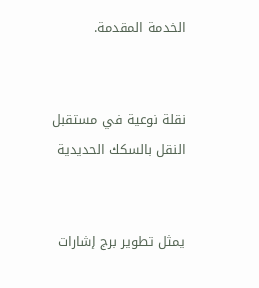الخدمة المقدمة.


نقلة نوعية في مستقبل النقل بالسكك الحديدية


يمثل تطوير برج إشارات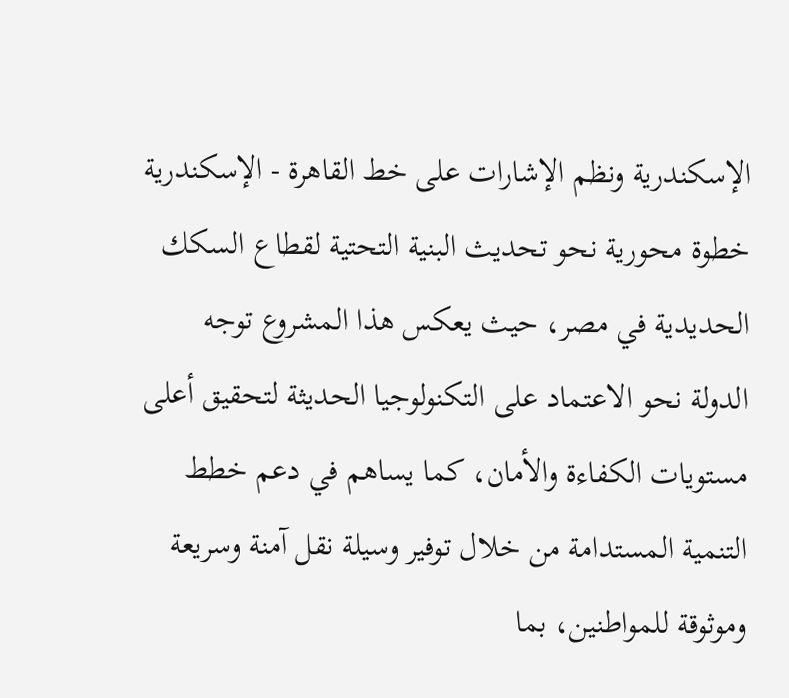الإسكندرية ونظم الإشارات على خط القاهرة - الإسكندرية خطوة محورية نحو تحديث البنية التحتية لقطاع السكك الحديدية في مصر، حيث يعكس هذا المشروع توجه الدولة نحو الاعتماد على التكنولوجيا الحديثة لتحقيق أعلى مستويات الكفاءة والأمان، كما يساهم في دعم خطط التنمية المستدامة من خلال توفير وسيلة نقل آمنة وسريعة وموثوقة للمواطنين، بما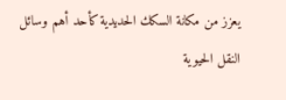يعزز من مكانة السكك الحديدية كأحد أهم وسائل النقل الحيوية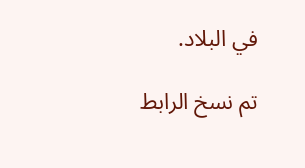في البلاد.

تم نسخ الرابط